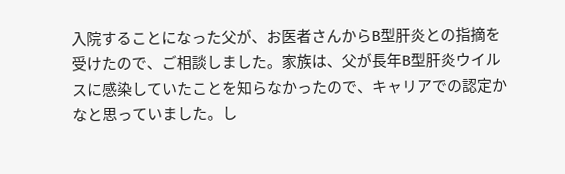入院することになった父が、お医者さんからB型肝炎との指摘を受けたので、ご相談しました。家族は、父が長年B型肝炎ウイルスに感染していたことを知らなかったので、キャリアでの認定かなと思っていました。し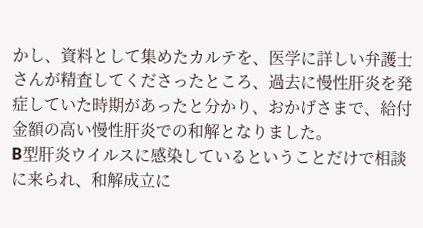かし、資料として集めたカルテを、医学に詳しい弁護士さんが精査してくださったところ、過去に慢性肝炎を発症していた時期があったと分かり、おかげさまで、給付金額の高い慢性肝炎での和解となりました。
B型肝炎ウイルスに感染しているということだけで相談に来られ、和解成立に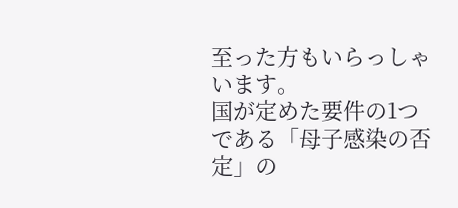至った方もいらっしゃいます。
国が定めた要件の1つである「母子感染の否定」の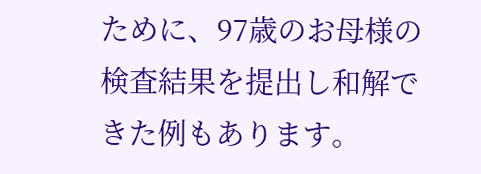ために、97歳のお母様の検査結果を提出し和解できた例もあります。